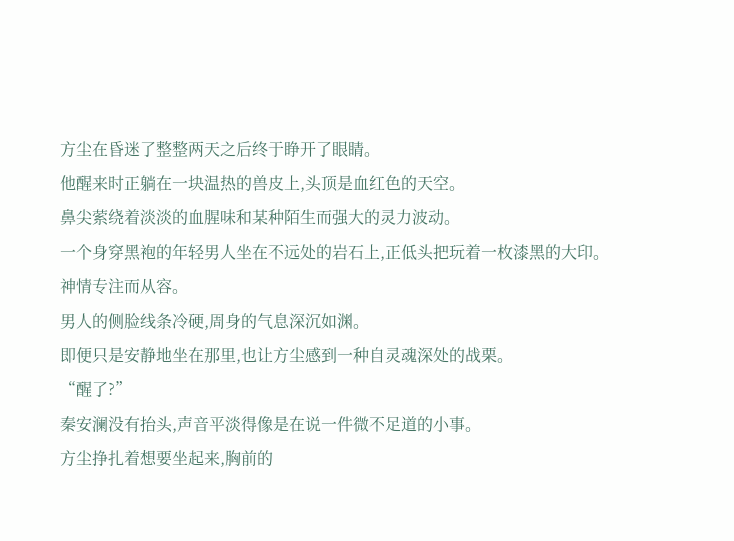方尘在昏迷了整整两天之后终于睁开了眼睛。
他醒来时正躺在一块温热的兽皮上,头顶是血红色的天空。
鼻尖萦绕着淡淡的血腥味和某种陌生而强大的灵力波动。
一个身穿黑袍的年轻男人坐在不远处的岩石上,正低头把玩着一枚漆黑的大印。
神情专注而从容。
男人的侧脸线条冷硬,周身的气息深沉如渊。
即便只是安静地坐在那里,也让方尘感到一种自灵魂深处的战栗。
“醒了?”
秦安澜没有抬头,声音平淡得像是在说一件微不足道的小事。
方尘挣扎着想要坐起来,胸前的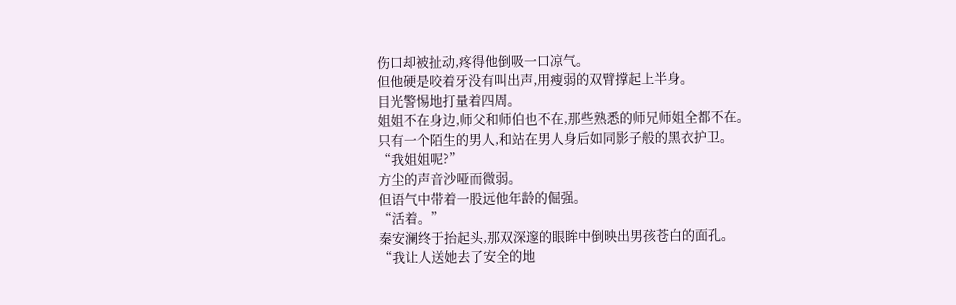伤口却被扯动,疼得他倒吸一口凉气。
但他硬是咬着牙没有叫出声,用瘦弱的双臂撑起上半身。
目光警惕地打量着四周。
姐姐不在身边,师父和师伯也不在,那些熟悉的师兄师姐全都不在。
只有一个陌生的男人,和站在男人身后如同影子般的黑衣护卫。
“我姐姐呢?”
方尘的声音沙哑而微弱。
但语气中带着一股远他年龄的倔强。
“活着。”
秦安澜终于抬起头,那双深邃的眼眸中倒映出男孩苍白的面孔。
“我让人送她去了安全的地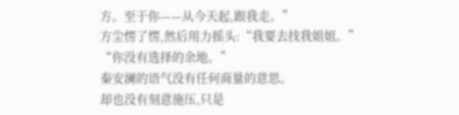方。至于你——从今天起,跟我走。”
方尘愣了愣,然后用力摇头:“我要去找我姐姐。”
“你没有选择的余地。”
秦安澜的语气没有任何商量的意思。
却也没有刻意施压,只是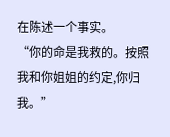在陈述一个事实。
“你的命是我救的。按照我和你姐姐的约定,你归我。”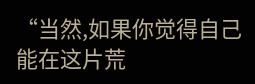“当然,如果你觉得自己能在这片荒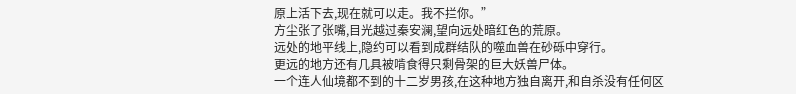原上活下去,现在就可以走。我不拦你。”
方尘张了张嘴,目光越过秦安澜,望向远处暗红色的荒原。
远处的地平线上,隐约可以看到成群结队的噬血兽在砂砾中穿行。
更远的地方还有几具被啃食得只剩骨架的巨大妖兽尸体。
一个连人仙境都不到的十二岁男孩,在这种地方独自离开,和自杀没有任何区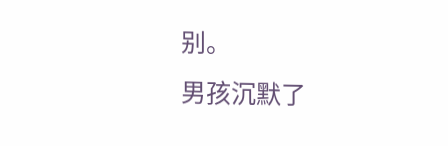别。
男孩沉默了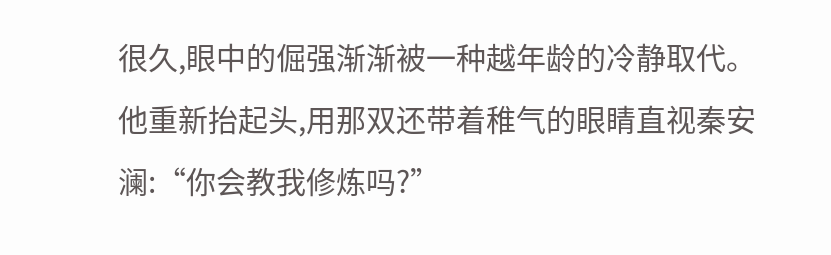很久,眼中的倔强渐渐被一种越年龄的冷静取代。
他重新抬起头,用那双还带着稚气的眼睛直视秦安澜:“你会教我修炼吗?”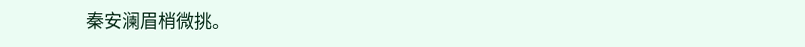秦安澜眉梢微挑。